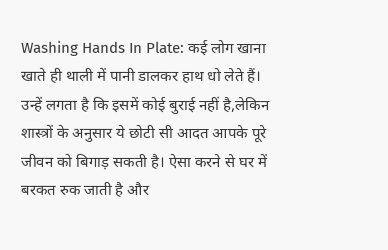Washing Hands In Plate: कई लोग खाना खाते ही थाली में पानी डालकर हाथ धो लेते हैं। उन्हें लगता है कि इसमें कोई बुराई नहीं है,लेकिन शास्त्रों के अनुसार ये छोटी सी आदत आपके पूरे जीवन को बिगाड़ सकती है। ऐसा करने से घर में बरकत रुक जाती है और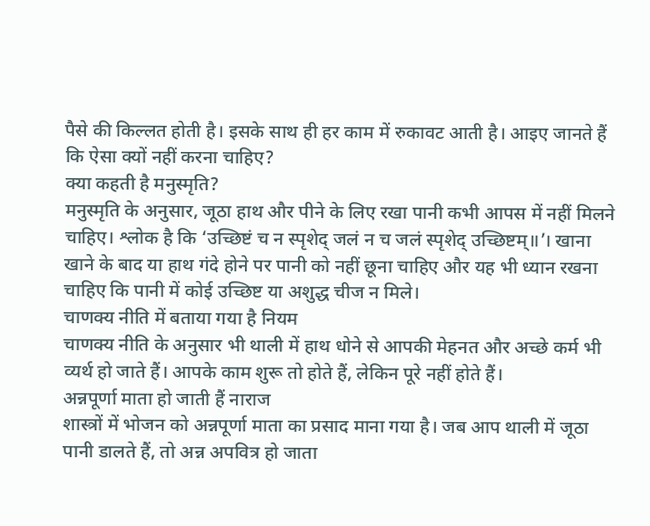पैसे की किल्लत होती है। इसके साथ ही हर काम में रुकावट आती है। आइए जानते हैं कि ऐसा क्यों नहीं करना चाहिए?
क्या कहती है मनुस्मृति?
मनुस्मृति के अनुसार, जूठा हाथ और पीने के लिए रखा पानी कभी आपस में नहीं मिलने चाहिए। श्लोक है कि ‘उच्छिष्टं च न स्पृशेद् जलं न च जलं स्पृशेद् उच्छिष्टम्॥’। खाना खाने के बाद या हाथ गंदे होने पर पानी को नहीं छूना चाहिए और यह भी ध्यान रखना चाहिए कि पानी में कोई उच्छिष्ट या अशुद्ध चीज न मिले।
चाणक्य नीति में बताया गया है नियम
चाणक्य नीति के अनुसार भी थाली में हाथ धोने से आपकी मेहनत और अच्छे कर्म भी व्यर्थ हो जाते हैं। आपके काम शुरू तो होते हैं, लेकिन पूरे नहीं होते हैं।
अन्नपूर्णा माता हो जाती हैं नाराज
शास्त्रों में भोजन को अन्नपूर्णा माता का प्रसाद माना गया है। जब आप थाली में जूठा पानी डालते हैं, तो अन्न अपवित्र हो जाता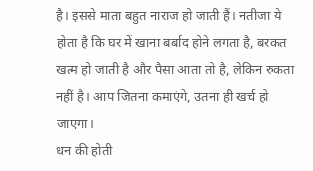है। इससे माता बहुत नाराज हो जाती हैं। नतीजा ये होता है कि घर में खाना बर्बाद होने लगता है, बरकत खत्म हो जाती है और पैसा आता तो है, लेकिन रुकता नहीं है। आप जितना कमाएंगे, उतना ही खर्च हो जाएगा।
धन की होती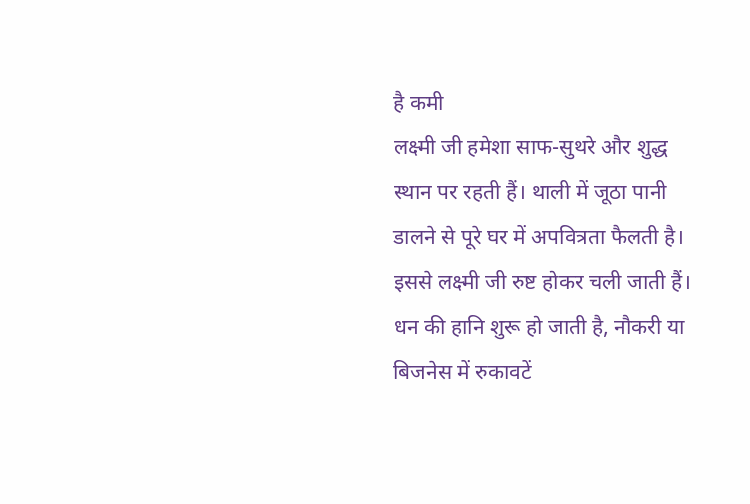है कमी
लक्ष्मी जी हमेशा साफ-सुथरे और शुद्ध स्थान पर रहती हैं। थाली में जूठा पानी डालने से पूरे घर में अपवित्रता फैलती है। इससे लक्ष्मी जी रुष्ट होकर चली जाती हैं। धन की हानि शुरू हो जाती है, नौकरी या बिजनेस में रुकावटें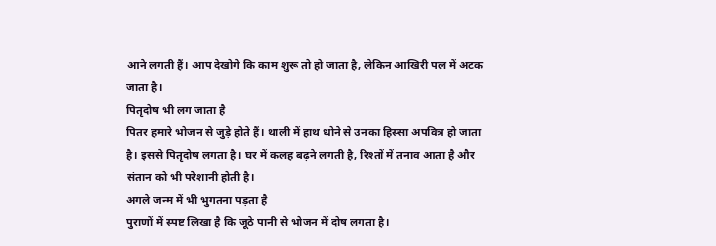आने लगती हैं। आप देखोगे कि काम शुरू तो हो जाता है, लेकिन आखिरी पल में अटक जाता है।
पितृदोष भी लग जाता है
पितर हमारे भोजन से जुड़े होते हैं। थाली में हाथ धोने से उनका हिस्सा अपवित्र हो जाता है। इससे पितृदोष लगता है। घर में कलह बढ़ने लगती है, रिश्तों में तनाव आता है और संतान को भी परेशानी होती है।
अगले जन्म में भी भुगतना पड़ता है
पुराणों में स्पष्ट लिखा है कि जूठे पानी से भोजन में दोष लगता है।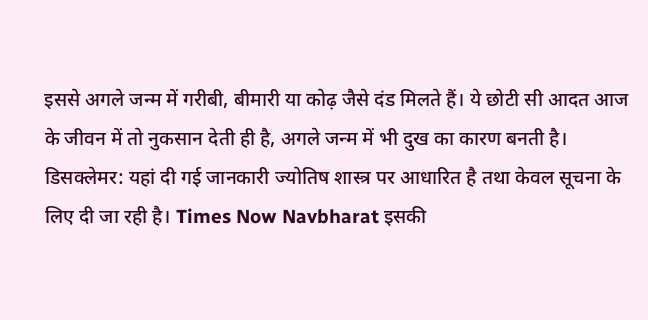इससे अगले जन्म में गरीबी, बीमारी या कोढ़ जैसे दंड मिलते हैं। ये छोटी सी आदत आज के जीवन में तो नुकसान देती ही है, अगले जन्म में भी दुख का कारण बनती है।
डिसक्लेमर: यहां दी गई जानकारी ज्योतिष शास्त्र पर आधारित है तथा केवल सूचना के लिए दी जा रही है। Times Now Navbharat इसकी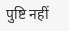पुष्टि नहीं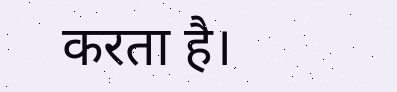करता है।